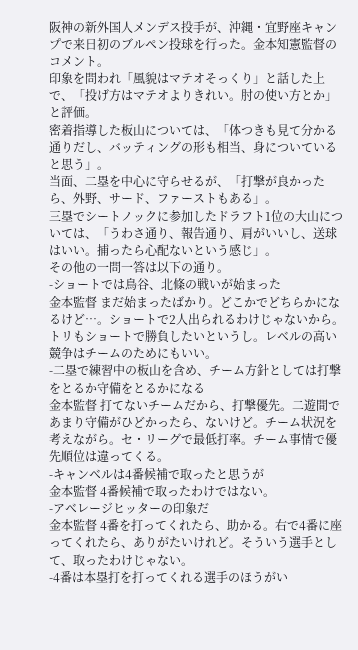阪神の新外国人メンデス投手が、沖縄・宜野座キャンプで来日初のブルペン投球を行った。金本知憲監督のコメント。
印象を問われ「風貌はマテオそっくり」と話した上で、「投げ方はマテオよりきれい。肘の使い方とか」と評価。
密着指導した板山については、「体つきも見て分かる通りだし、バッティングの形も相当、身についていると思う」。
当面、二塁を中心に守らせるが、「打撃が良かったら、外野、サード、ファーストもある」。
三塁でシートノックに参加したドラフト1位の大山については、「うわさ通り、報告通り、肩がいいし、送球はいい。捕ったら心配ないという感じ」。
その他の一問一答は以下の通り。
-ショートでは鳥谷、北條の戦いが始まった
金本監督 まだ始まったばかり。どこかでどちらかになるけど…。ショートで2人出られるわけじゃないから。トリもショートで勝負したいというし。レベルの高い競争はチームのためにもいい。
-二塁で練習中の板山を含め、チーム方針としては打撃をとるか守備をとるかになる
金本監督 打てないチームだから、打撃優先。二遊間であまり守備がひどかったら、ないけど。チーム状況を考えながら。セ・リーグで最低打率。チーム事情で優先順位は違ってくる。
-キャンベルは4番候補で取ったと思うが
金本監督 4番候補で取ったわけではない。
-アベレージヒッターの印象だ
金本監督 4番を打ってくれたら、助かる。右で4番に座ってくれたら、ありがたいけれど。そういう選手として、取ったわけじゃない。
-4番は本塁打を打ってくれる選手のほうがい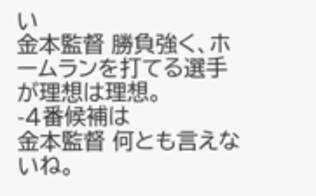い
金本監督 勝負強く、ホームランを打てる選手が理想は理想。
-4番候補は
金本監督 何とも言えないね。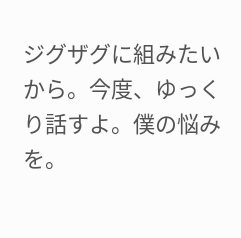ジグザグに組みたいから。今度、ゆっくり話すよ。僕の悩みを。